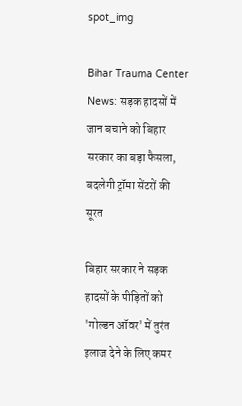spot_img

Bihar Trauma Center News: सड़क हादसों में जान बचाने को बिहार सरकार का बड़ा फैसला, बदलेगी ट्रॉमा सेंटरों की सूरत

बिहार सरकार ने सड़क हादसों के पीड़ितों को 'गोल्डन ऑवर' में तुरंत इलाज देने के लिए कमर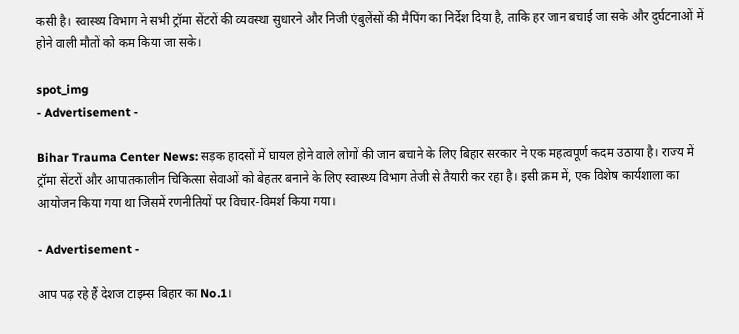कसी है। स्वास्थ्य विभाग ने सभी ट्रॉमा सेंटरों की व्यवस्था सुधारने और निजी एंबुलेंसों की मैपिंग का निर्देश दिया है, ताकि हर जान बचाई जा सके और दुर्घटनाओं में होने वाली मौतों को कम किया जा सके।

spot_img
- Advertisement -

Bihar Trauma Center News: सड़क हादसों में घायल होने वाले लोगों की जान बचाने के लिए बिहार सरकार ने एक महत्वपूर्ण कदम उठाया है। राज्य में ट्रॉमा सेंटरों और आपातकालीन चिकित्सा सेवाओं को बेहतर बनाने के लिए स्वास्थ्य विभाग तेजी से तैयारी कर रहा है। इसी क्रम में, एक विशेष कार्यशाला का आयोजन किया गया था जिसमें रणनीतियों पर विचार-विमर्श किया गया।

- Advertisement -

आप पढ़ रहे हैं देशज टाइम्स बिहार का No.1।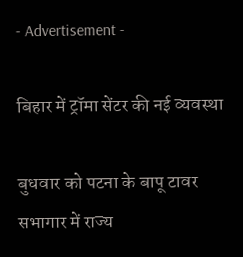- Advertisement -

बिहार में ट्रॉमा सेंटर की नई व्यवस्था

बुधवार को पटना के बापू टावर सभागार में राज्य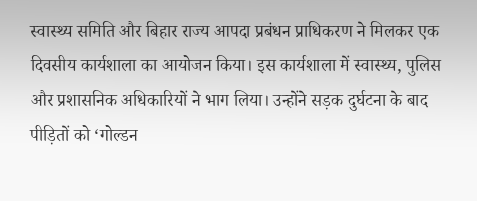स्वास्थ्य समिति और बिहार राज्य आपदा प्रबंधन प्राधिकरण ने मिलकर एक दिवसीय कार्यशाला का आयोजन किया। इस कार्यशाला में स्वास्थ्य, पुलिस और प्रशासनिक अधिकारियों ने भाग लिया। उन्होंने सड़क दुर्घटना के बाद पीड़ितों को ‘गोल्डन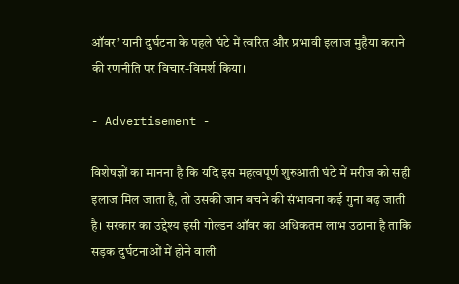ऑवर’ यानी दुर्घटना के पहले घंटे में त्वरित और प्रभावी इलाज मुहैया कराने की रणनीति पर विचार-विमर्श किया।

- Advertisement -

विशेषज्ञों का मानना है कि यदि इस महत्वपूर्ण शुरुआती घंटे में मरीज को सही इलाज मिल जाता है, तो उसकी जान बचने की संभावना कई गुना बढ़ जाती है। सरकार का उद्देश्य इसी गोल्डन ऑवर का अधिकतम लाभ उठाना है ताकि सड़क दुर्घटनाओं में होने वाली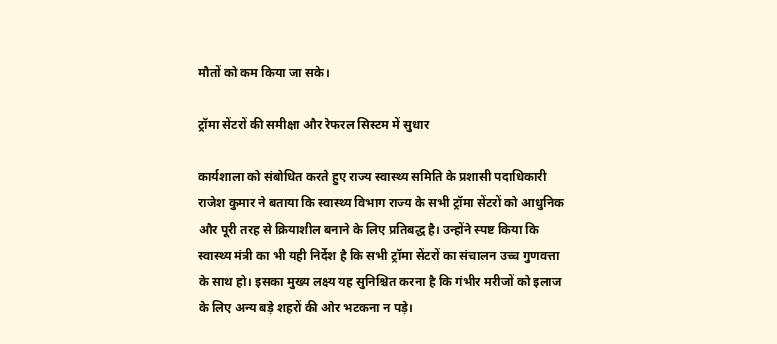मौतों को कम किया जा सके।

ट्रॉमा सेंटरों की समीक्षा और रेफरल सिस्टम में सुधार

कार्यशाला को संबोधित करते हुए राज्य स्वास्थ्य समिति के प्रशासी पदाधिकारी राजेश कुमार ने बताया कि स्वास्थ्य विभाग राज्य के सभी ट्रॉमा सेंटरों को आधुनिक और पूरी तरह से क्रियाशील बनाने के लिए प्रतिबद्ध है। उन्होंने स्पष्ट किया कि स्वास्थ्य मंत्री का भी यही निर्देश है कि सभी ट्रॉमा सेंटरों का संचालन उच्च गुणवत्ता के साथ हो। इसका मुख्य लक्ष्य यह सुनिश्चित करना है कि गंभीर मरीजों को इलाज के लिए अन्य बड़े शहरों की ओर भटकना न पड़े।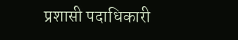प्रशासी पदाधिकारी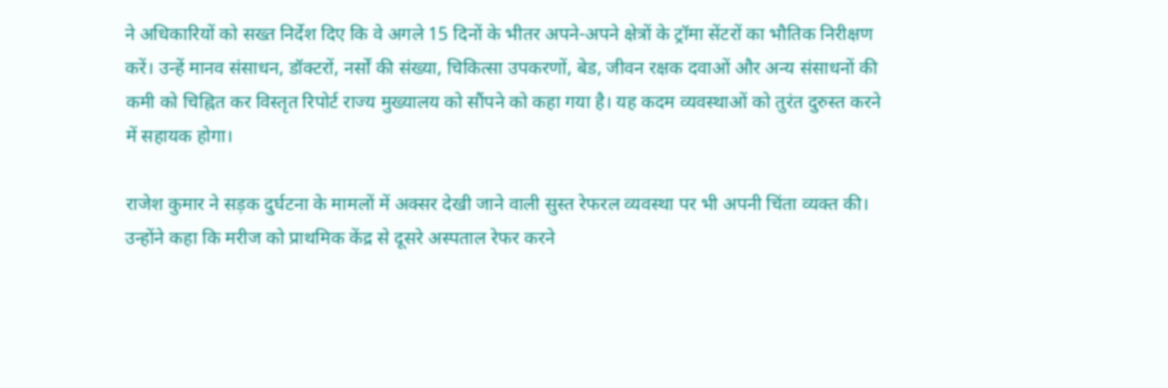ने अधिकारियों को सख्त निर्देश दिए कि वे अगले 15 दिनों के भीतर अपने-अपने क्षेत्रों के ट्रॉमा सेंटरों का भौतिक निरीक्षण करें। उन्हें मानव संसाधन, डॉक्टरों, नर्सों की संख्या, चिकित्सा उपकरणों, बेड, जीवन रक्षक दवाओं और अन्य संसाधनों की कमी को चिह्नित कर विस्तृत रिपोर्ट राज्य मुख्यालय को सौंपने को कहा गया है। यह कदम व्यवस्थाओं को तुरंत दुरुस्त करने में सहायक होगा।

राजेश कुमार ने सड़क दुर्घटना के मामलों में अक्सर देखी जाने वाली सुस्त रेफरल व्यवस्था पर भी अपनी चिंता व्यक्त की। उन्होंने कहा कि मरीज को प्राथमिक केंद्र से दूसरे अस्पताल रेफर करने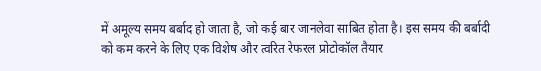में अमूल्य समय बर्बाद हो जाता है, जो कई बार जानलेवा साबित होता है। इस समय की बर्बादी को कम करने के लिए एक विशेष और त्वरित रेफरल प्रोटोकॉल तैयार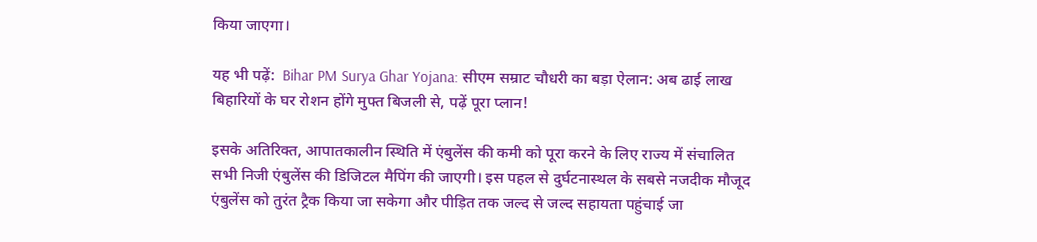किया जाएगा।

यह भी पढ़ें:  Bihar PM Surya Ghar Yojana: सीएम सम्राट चौधरी का बड़ा ऐलान: अब ढाई लाख बिहारियों के घर रोशन होंगे मुफ्त बिजली से, पढ़ें पूरा प्लान!

इसके अतिरिक्त, आपातकालीन स्थिति में एंबुलेंस की कमी को पूरा करने के लिए राज्य में संचालित सभी निजी एंबुलेंस की डिजिटल मैपिंग की जाएगी। इस पहल से दुर्घटनास्थल के सबसे नजदीक मौजूद एंबुलेंस को तुरंत ट्रैक किया जा सकेगा और पीड़ित तक जल्द से जल्द सहायता पहुंचाई जा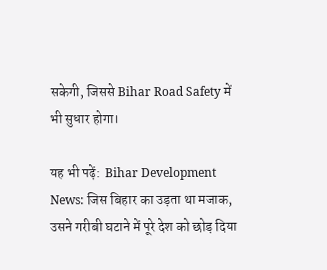सकेगी, जिससे Bihar Road Safety में भी सुधार होगा।

यह भी पढ़ें:  Bihar Development News: जिस बिहार का उड़ता था मजाक, उसने गरीबी घटाने में पूरे देश को छोड़ दिया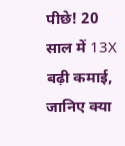पीछे! 20 साल में 13X बढ़ी कमाई, जानिए क्या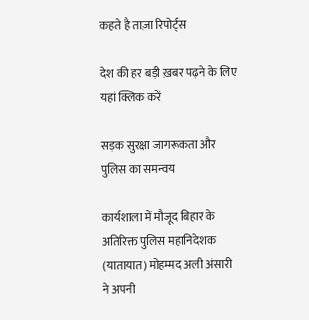कहते है ताज़ा रिपोर्ट्स

देश की हर बड़ी ख़बर पढ़ने के लिए यहां क्लिक करें

सड़क सुरक्षा जागरूकता और पुलिस का समन्वय

कार्यशाला में मौजूद बिहार के अतिरिक्त पुलिस महानिदेशक (यातायात) मोहम्मद अली अंसारी ने अपनी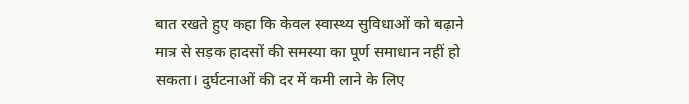बात रखते हुए कहा कि केवल स्वास्थ्य सुविधाओं को बढ़ाने मात्र से सड़क हादसों की समस्या का पूर्ण समाधान नहीं हो सकता। दुर्घटनाओं की दर में कमी लाने के लिए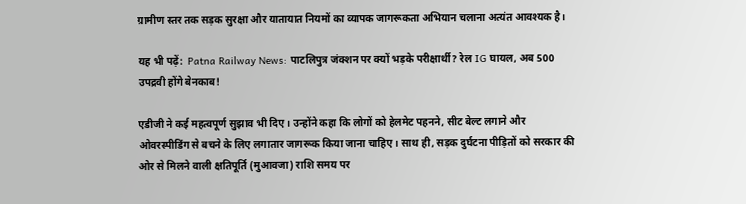ग्रामीण स्तर तक सड़क सुरक्षा और यातायात नियमों का व्यापक जागरूकता अभियान चलाना अत्यंत आवश्यक है।

यह भी पढ़ें:  Patna Railway News: पाटलिपुत्र जंक्शन पर क्यों भड़के परीक्षार्थी? रेल IG घायल, अब 500 उपद्रवी होंगे बेनकाब!

एडीजी ने कई महत्वपूर्ण सुझाव भी दिए। उन्होंने कहा कि लोगों को हेलमेट पहनने, सीट बेल्ट लगाने और ओवरस्पीडिंग से बचने के लिए लगातार जागरूक किया जाना चाहिए। साथ ही, सड़क दुर्घटना पीड़ितों को सरकार की ओर से मिलने वाली क्षतिपूर्ति (मुआवजा) राशि समय पर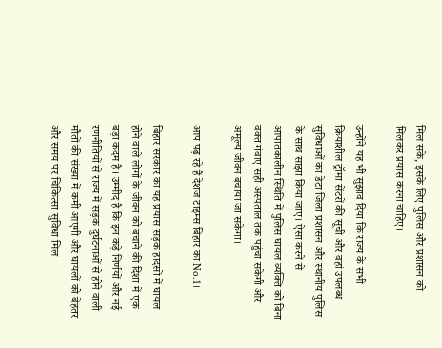मिल सके, इसके लिए पुलिस और प्रशासन को मिलकर प्रयास करना चाहिए।

उन्होंने यह भी सुझाव दिया कि राज्य के सभी क्रियाशील ट्रॉमा सेंटरों की सूची और वहां उपलब्ध सुविधाओं का डेटा जिला प्रशासन और स्थानीय पुलिस के साथ साझा किया जाए। ऐसा करने से आपातकालीन स्थिति में पुलिस घायल व्यक्ति को बिना वक्त गंवाए सही अस्पताल तक पहुंचा सकेगी और अमूल्य जीवन बचाया जा सकेगा।

आप पढ़ रहे हैं देशज टाइम्स बिहार का No.1।

बिहार सरकार का यह प्रयास सड़क हादसों में घायल होने वाले लोगों के जीवन को बचाने की दिशा में एक बड़ा कदम है। उम्मीद है कि इन कड़े निर्णयों और नई रणनीतियों से राज्य में सड़क दुर्घटनाओं से होने वाली मौतों की संख्या में कमी आएगी और घायलों को बेहतर और समय पर चिकित्सा सुविधा मिल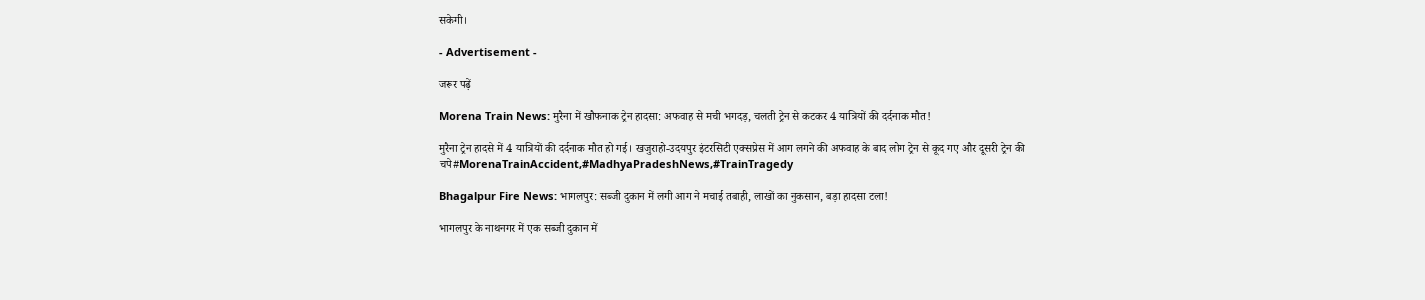सकेगी।

- Advertisement -

जरूर पढ़ें

Morena Train News: मुरैना में खौफनाक ट्रेन हादसा: अफवाह से मची भगदड़, चलती ट्रेन से कटकर 4 यात्रियों की दर्दनाक मौत!

मुरैना ट्रेन हादसे में 4 यात्रियों की दर्दनाक मौत हो गई। खजुराहो-उदयपुर इंटरसिटी एक्सप्रेस में आग लगने की अफवाह के बाद लोग ट्रेन से कूद गए और दूसरी ट्रेन की चपे#MorenaTrainAccident,#MadhyaPradeshNews,#TrainTragedy

Bhagalpur Fire News: भागलपुर: सब्जी दुकान में लगी आग ने मचाई तबाही, लाखों का नुकसान, बड़ा हादसा टला!

भागलपुर के नाथनगर में एक सब्जी दुकान में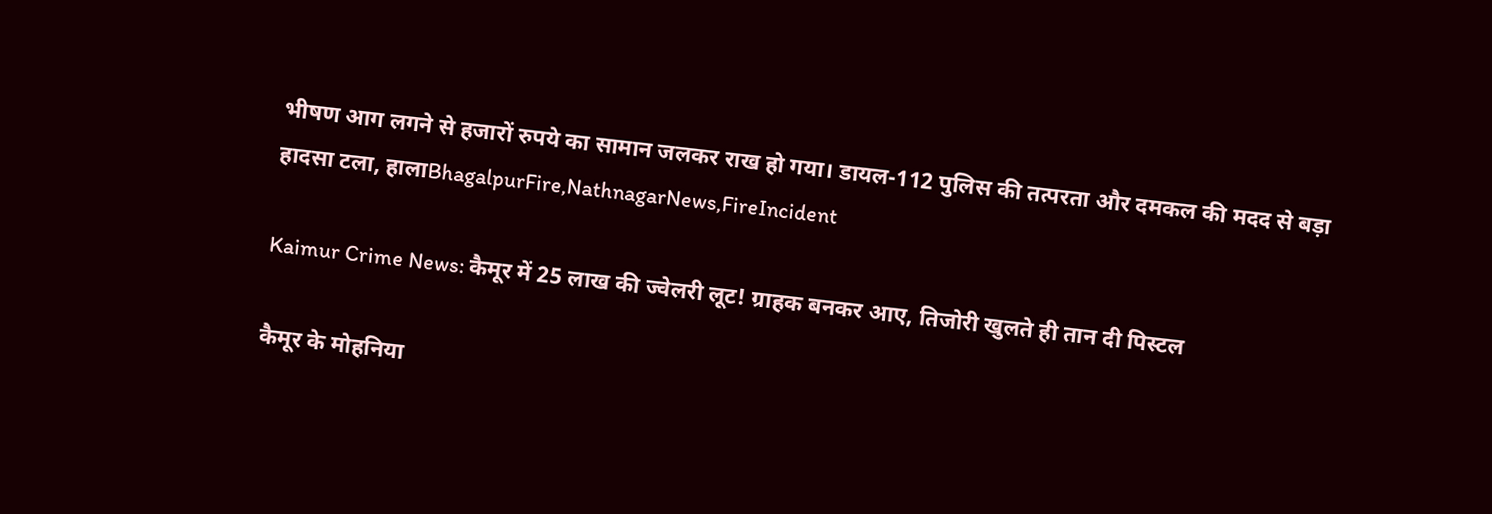भीषण आग लगने से हजारों रुपये का सामान जलकर राख हो गया। डायल-112 पुलिस की तत्परता और दमकल की मदद से बड़ा हादसा टला, हालाBhagalpurFire,NathnagarNews,FireIncident

Kaimur Crime News: कैमूर में 25 लाख की ज्वेलरी लूट! ग्राहक बनकर आए, तिजोरी खुलते ही तान दी पिस्टल

कैमूर के मोहनिया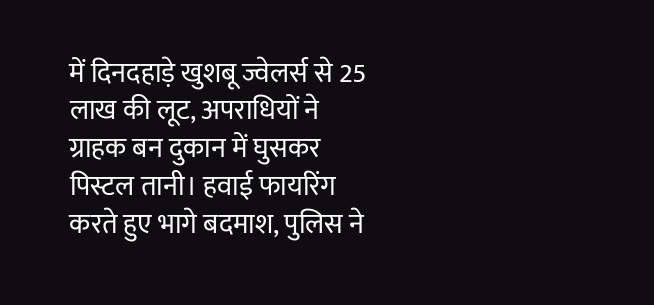में दिनदहाड़े खुशबू ज्वेलर्स से 25 लाख की लूट, अपराधियों ने ग्राहक बन दुकान में घुसकर पिस्टल तानी। हवाई फायरिंग करते हुए भागे बदमाश, पुलिस ने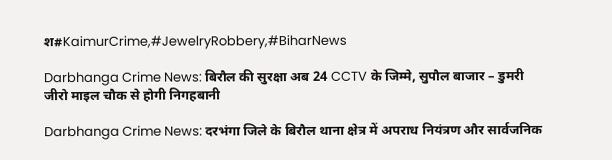श#KaimurCrime,#JewelryRobbery,#BiharNews

Darbhanga Crime News: बिरौल की सुरक्षा अब 24 CCTV के जिम्मे, सुपौल बाजार – डुमरी जीरो माइल चौक से होगी निगहबानी

Darbhanga Crime News: दरभंगा जिले के बिरौल थाना क्षेत्र में अपराध नियंत्रण और सार्वजनिक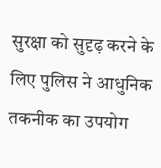सुरक्षा को सुदृढ़ करने के लिए पुलिस ने आधुनिक तकनीक का उपयोग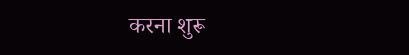करना शुरू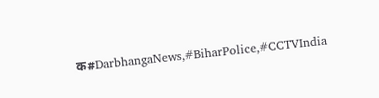क#DarbhangaNews,#BiharPolice,#CCTVIndia